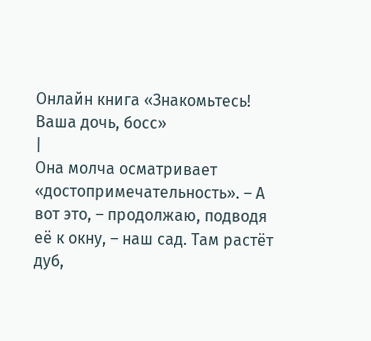Онлайн книга «Знакомьтесь! Ваша дочь, босс»
|
Она молча осматривает «достопримечательность». – А вот это, – продолжаю, подводя её к окну, – наш сад. Там растёт дуб,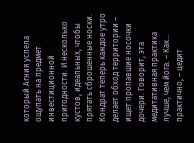который Агния успела ощупать на предмет инвестиционной пригодности. И несколько кустов, идеальных, чтобы прятать сброшенные носки. Кондрат теперь каждое утро делает обход территории – ищет пропавшие носочки дочери. Говорит, эта медитативная практика лучше, чем йога. – Как… практично, – цедит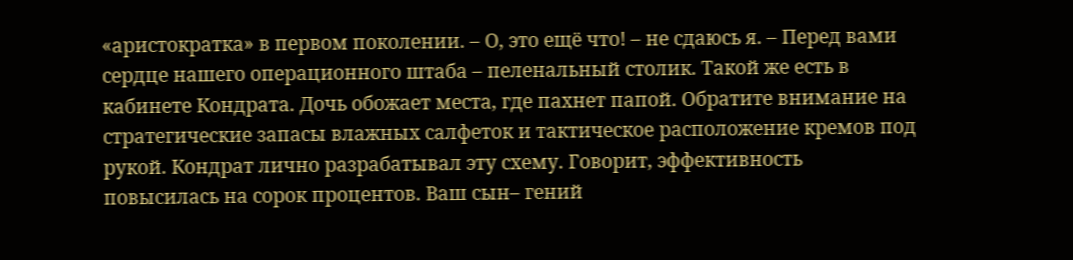«аристократка» в первом поколении. – О, это ещё что! – не сдаюсь я. – Перед вами сердце нашего операционного штаба – пеленальный столик. Такой же есть в кабинете Кондрата. Дочь обожает места, где пахнет папой. Обратите внимание на стратегические запасы влажных салфеток и тактическое расположение кремов под рукой. Кондрат лично разрабатывал эту схему. Говорит, эффективность повысилась на сорок процентов. Ваш сын– гений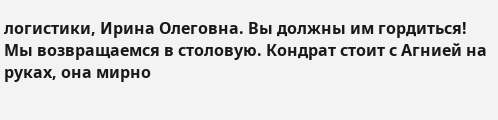логистики, Ирина Олеговна. Вы должны им гордиться! Мы возвращаемся в столовую. Кондрат стоит с Агнией на руках, она мирно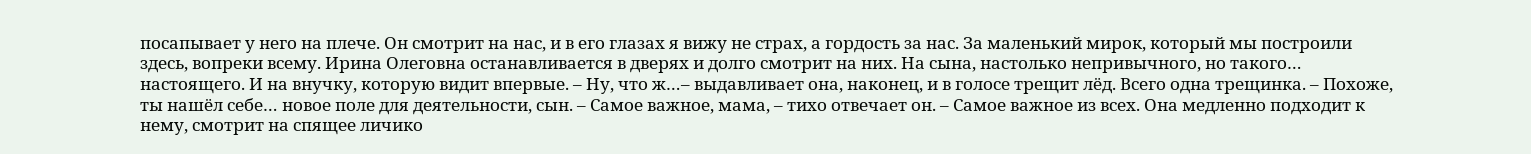посапывает у него на плече. Он смотрит на нас, и в его глазах я вижу не страх, а гордость за нас. За маленький мирок, который мы построили здесь, вопреки всему. Ирина Олеговна останавливается в дверях и долго смотрит на них. На сына, настолько непривычного, но такого… настоящего. И на внучку, которую видит впервые. – Ну, что ж…– выдавливает она, наконец, и в голосе трещит лёд. Всего одна трещинка. – Похоже, ты нашёл себе… новое поле для деятельности, сын. – Самое важное, мама, – тихо отвечает он. – Самое важное из всех. Она медленно подходит к нему, смотрит на спящее личико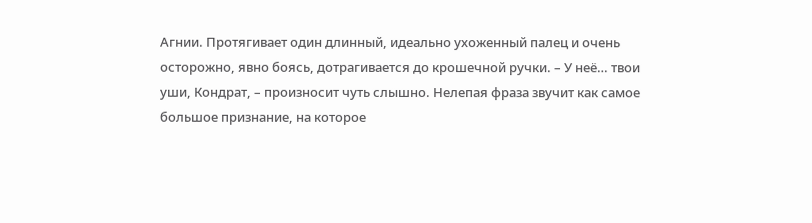Агнии. Протягивает один длинный, идеально ухоженный палец и очень осторожно, явно боясь, дотрагивается до крошечной ручки. – У неё… твои уши, Кондрат, – произносит чуть слышно. Нелепая фраза звучит как самое большое признание, на которое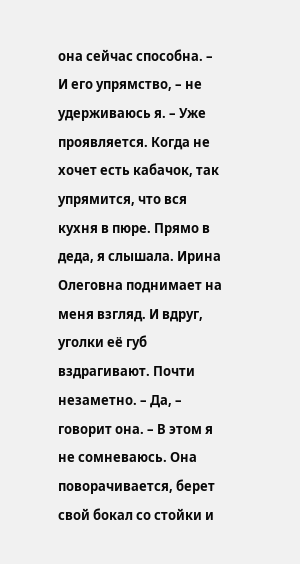она сейчас способна. – И его упрямство, – не удерживаюсь я. – Уже проявляется. Когда не хочет есть кабачок, так упрямится, что вся кухня в пюре. Прямо в деда, я слышала. Ирина Олеговна поднимает на меня взгляд. И вдруг, уголки её губ вздрагивают. Почти незаметно. – Да, – говорит она. – В этом я не сомневаюсь. Она поворачивается, берет свой бокал со стойки и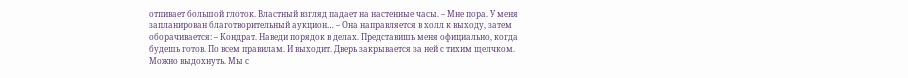отпивает большой глоток. Властный взгляд падает на настенные часы. – Мне пора. У меня запланирован благотворительный аукцион… – Она направляется в холл к выходу, затем оборачивается: – Кондрат. Наведи порядок в делах. Представишь меня официально, когда будешь готов. По всем правилам. И выходит. Дверь закрывается за ней с тихим щелчком. Можно выдохнуть. Мы с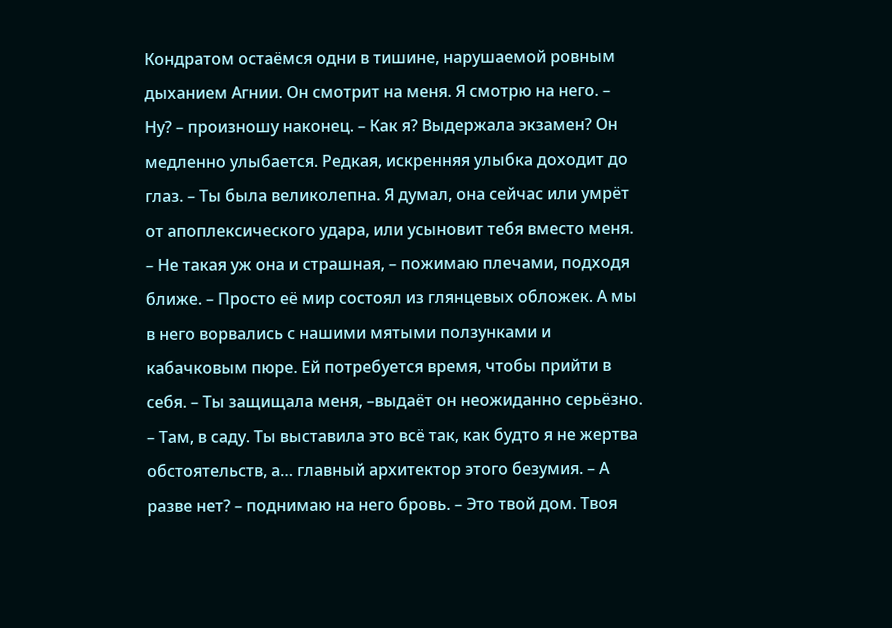Кондратом остаёмся одни в тишине, нарушаемой ровным дыханием Агнии. Он смотрит на меня. Я смотрю на него. – Ну? – произношу наконец. – Как я? Выдержала экзамен? Он медленно улыбается. Редкая, искренняя улыбка доходит до глаз. – Ты была великолепна. Я думал, она сейчас или умрёт от апоплексического удара, или усыновит тебя вместо меня. – Не такая уж она и страшная, – пожимаю плечами, подходя ближе. – Просто её мир состоял из глянцевых обложек. А мы в него ворвались с нашими мятыми ползунками и кабачковым пюре. Ей потребуется время, чтобы прийти в себя. – Ты защищала меня, –выдаёт он неожиданно серьёзно. – Там, в саду. Ты выставила это всё так, как будто я не жертва обстоятельств, а… главный архитектор этого безумия. – А разве нет? – поднимаю на него бровь. – Это твой дом. Твоя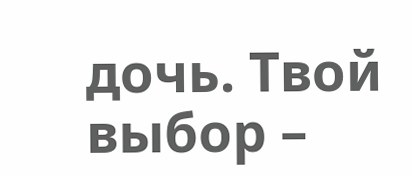дочь. Твой выбор –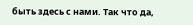быть здесь с нами. Так что да,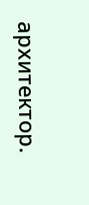архитектор.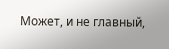Может, и не главный,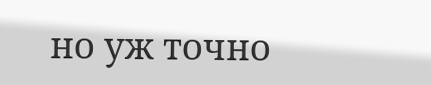но уж точно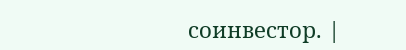соинвестор. |